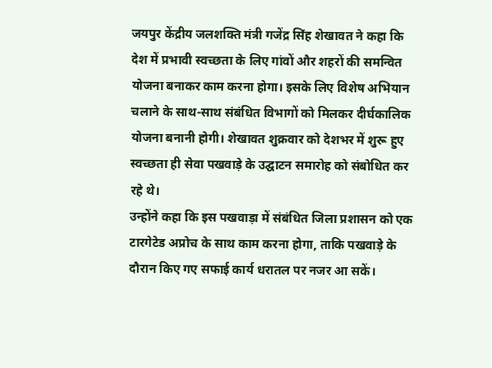जयपुर केंद्रीय जलशक्ति मंत्री गजेंद्र सिंह शेखावत ने कहा कि देश में प्रभावी स्वच्छता के लिए गांवों और शहरों की समन्वित योजना बनाकर काम करना होगा। इसके लिए विशेष अभियान चलाने के साथ-साथ संबंधित विभागों को मिलकर दीर्घकालिक योजना बनानी होगी। शेखावत शुक्रवार को देशभर में शुरू हुए स्वच्छता ही सेवा पखवाड़े के उद्घाटन समारोह को संबोधित कर रहे थे।
उन्होंने कहा कि इस पखवाड़ा में संबंधित जिला प्रशासन को एक टारगेटेड अप्रोच के साथ काम करना होगा, ताकि पखवाड़े के दौरान किए गए सफाई कार्य धरातल पर नजर आ सकें।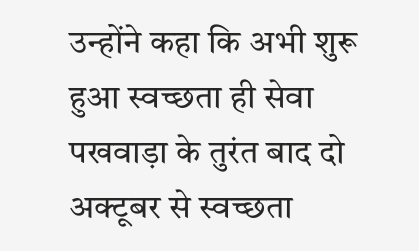उन्होंने कहा कि अभी शुरू हुआ स्वच्छता ही सेवा पखवाड़ा के तुरंत बाद दो अक्टूबर से स्वच्छता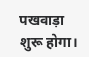पखवाड़ा शुरू होगा।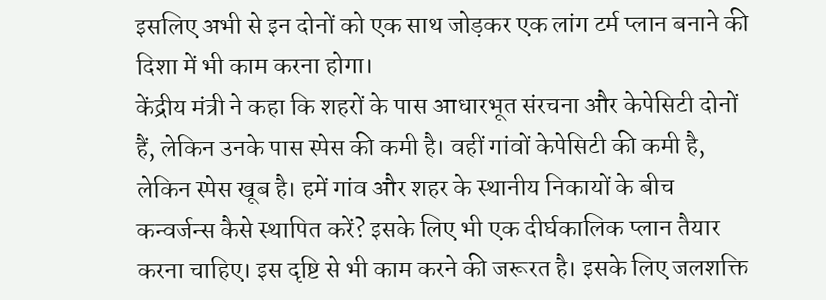इसलिए अभी से इन दोनों को एक साथ जोड़कर एक लांग टर्म प्लान बनाने की दिशा में भी काम करना होगा।
केंद्रीय मंत्री ने कहा कि शहरों के पास आधारभूत संरचना और केपेसिटी दोनों हैं, लेकिन उनके पास स्पेस की कमी है। वहीं गांवों केपेसिटी की कमी है, लेकिन स्पेस खूब है। हमें गांव और शहर के स्थानीय निकायों के बीच कन्वर्जन्स कैसे स्थापित करें? इसके लिए भी एक दीर्घकालिक प्लान तैयार करना चाहिए। इस दृष्टि से भी काम करने की जरूरत है। इसके लिए जलशक्ति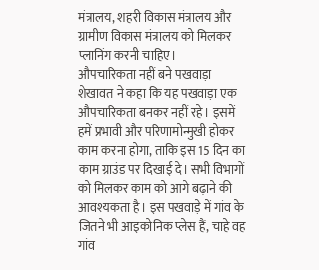मंत्रालय, शहरी विकास मंत्रालय और ग्रामीण विकास मंत्रालय को मिलकर प्लानिंग करनी चाहिए।
औपचारिकता नहीं बने पखवाड़ा
शेखावत ने कहा कि यह पखवाड़ा एक औपचारिकता बनकर नहीं रहे। इसमें हमें प्रभावी और परिणामोन्मुखी होकर काम करना होगा, ताकि इस 15 दिन का काम ग्राउंड पर दिखाई दे। सभी विभागों को मिलकर काम को आगे बढ़ाने की आवश्यकता है। इस पखवाड़े में गांव के जितने भी आइकोनिक प्लेस हैं, चाहे वह गांव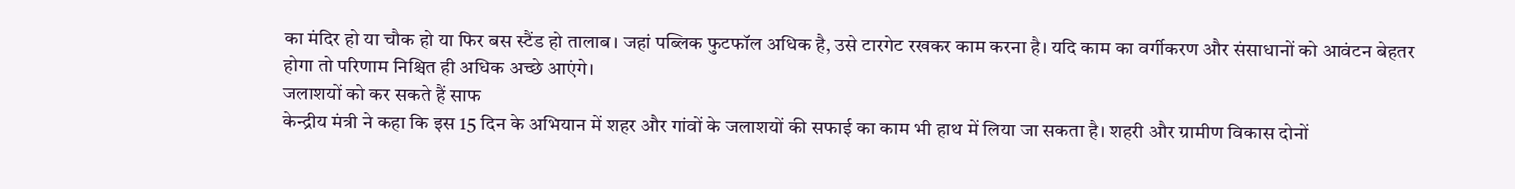का मंदिर हो या चौक हो या फिर बस स्टैंड हो तालाब। जहां पब्लिक फुटफॉल अधिक है, उसे टारगेट रखकर काम करना है। यदि काम का वर्गीकरण और संसाधानों को आवंटन बेहतर होगा तो परिणाम निश्चित ही अधिक अच्छे आएंगे।
जलाशयों को कर सकते हैं साफ
केन्द्रीय मंत्री ने कहा कि इस 15 दिन के अभियान में शहर और गांवों के जलाशयों की सफाई का काम भी हाथ में लिया जा सकता है। शहरी और ग्रामीण विकास दोनों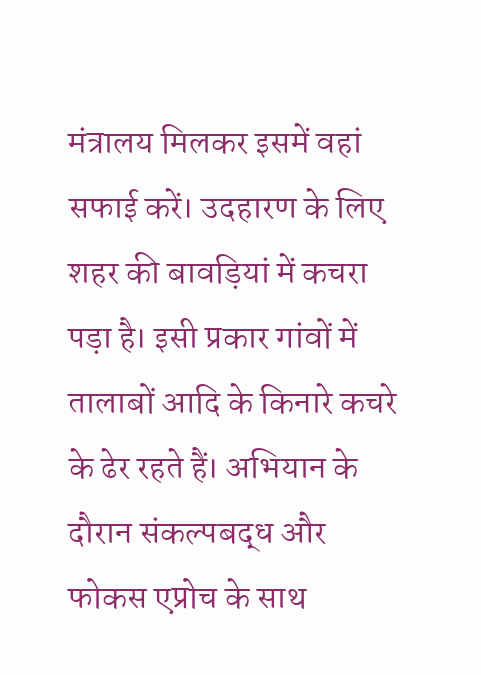मंत्रालय मिलकर इसमें वहां सफाई करें। उदहारण के लिए शहर की बावड़ियां में कचरा पड़ा है। इसी प्रकार गांवों में तालाबों आदि के किनारे कचरे के ढेर रहते हैं। अभियान के दौरान संकल्पबद्ध और फोकस एप्रोच के साथ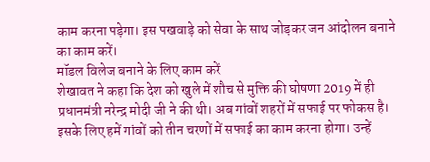काम करना पड़ेगा। इस पखवाड़े को सेवा के साथ जोड़कर जन आंदोलन बनाने का काम करें।
मॉडल विलेज बनाने के लिए काम करें
शेखावत ने कहा कि देश को खुले में शौच से मुक्ति की घोषणा 2019 में ही प्रधानमंत्री नरेन्द्र मोदी जी ने की थी। अब गांवों शहरों में सफाई पर फोकस है। इसके लिए हमें गांवों को तीन चरणों में सफाई का काम करना होगा। उन्हें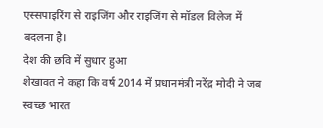एस्सपाइरिंग से राइजिंग और राइजिंग से मॉडल विलेज में बदलना है।
देश की छवि में सुधार हुआ
शेखावत ने कहा कि वर्ष 2014 में प्रधानमंत्री नरेंद्र मोदी ने जब स्वच्छ भारत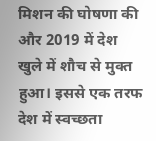मिशन की घोषणा की और 2019 में देश खुले में शौच से मुक्त हुआ। इससे एक तरफ देश में स्वच्छता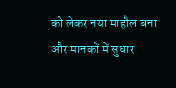को लेकर नया माहौल बना और मानकों में सुधार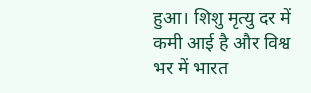हुआ। शिशु मृत्यु दर में कमी आई है और विश्व भर में भारत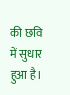की छवि में सुधार हुआ है।